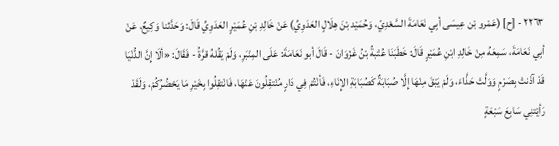٢٢٦٣ - [ح] (عَمْرو بْن عِيسَى أبِي نَعَامَةَ السَّعْدِيّ، وَحُمَيْد بْنَ هِلَالٍ العَدَوِيِّ) عَنْ خَالِدِ بْنِ عُمَيْرٍ العَدَوِيِّ قَالَ: وَحَدَّثنا وَكِيعٌ، عَنْ أبِي نَعَامَةَ، سَمِعَهُ مِنْ خَالِدِ ابْنِ عُمَيْرٍ قَالَ: خَطَبَنَا عُتْبةُ بْنُ غَزْوَانَ - قَالَ أبو نَعَامَةَ: عَلَى المِنْبَرِ، وَلَمْ يَقُلهُ قرَّةُ - فَقَالَ: «ألَا إِنَّ الدُّنْيَا قَدْ آذَنتْ بِصَرْمٍ وَوَلَّتْ حَذَّاءَ، وَلَمْ يَبْقَ مِنْهَا إِلَّا صُبَابَةٌ كَصُبَابَةِ الإِنَاءِ، فَأنْتُمْ فِي دَارٍ مُنْتقِلُونَ عَنْهَا، فَانْتقِلُوا بِخَيْرِ مَا يَحْضُرُكُمْ، وَلَقَدْ رَأيْتنِي سَابِعَ سَبْعَةٍ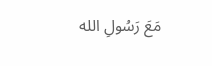مَعَ رَسُولِ الله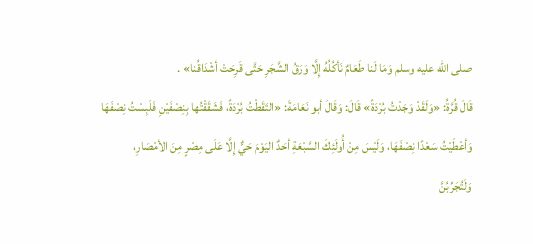صلى الله عليه وسلم وَمَا لَنا طَعَامٌ نَأكُلُهُ إِلَّا وَرَقُ الشَّجَرِ حَتَّى قَرِحَتْ أشْدَاقُنا» .
قَالَ قُرَّةُ: «وَلَقَدْ وَجَدْتُ بُرْدَةً» قَالَ: وَقَالَ أبو نَعَامَةَ: «التَقَطْتُ بُرْدَةً، فَشَقَقْتُها بِنِصْفَيْنِ فَلَبِسْتُ نِصْفَهَا وَأعْطَيْتُ سَعْدًا نِصْفَهَا، وَلَيْسَ مِنْ أُولَئِكَ السَّبْعَةِ أحَدٌ اليَوْمَ حَيٌّ إِلَّا عَلَى مِصْرٍ مِنَ الأمْصَارِ، وَلَتُجَرِّبُنَّ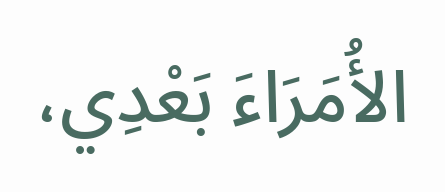الأُمَرَاءَ بَعْدِي،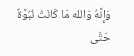وَإِنَّهُ وَالله مَا كَانَتْ نُبُوَّةٌ حَتَّى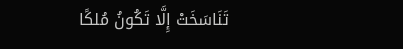تَنَاسَخَتْ إِلَّا تَكُونُ مُلكًا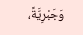وَجَبْرِيَّةً،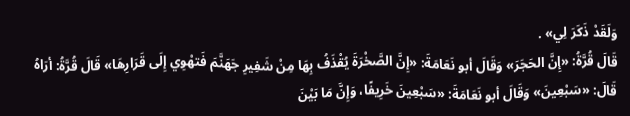وَلَقَدْ ذَكَرَ لِي» .
قَالَ قُرَّةُ: «إِنَّ الحَجَرَ» وَقَالَ أبو نَعَامَةَ: «إِنَّ الصَّخْرَةَ يُقْذَفُ بِهَا مِنْ شَفِيرِ جَهَنَّمَ فَتهْوِي إِلَى قَرَارِهَا» قَالَ قُرَّةُ: أرَاهُ قَالَ: «سَبْعِينَ» وَقَالَ أبو نَعَامَةَ: «سَبْعِينَ خَرِيفًا، وَإِنَّ مَا بَيْنَ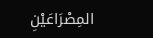المِصْرَاعَيْنِ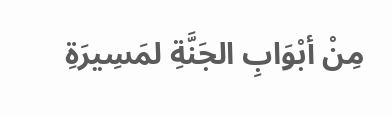مِنْ أبْوَابِ الجَنَّةِ لمَسِيرَةِ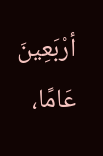أرْبَعِينَ عَامًا،